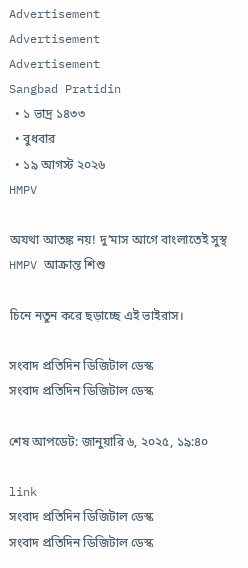Advertisement
Advertisement
Advertisement
Sangbad Pratidin
  • ১ ভাদ্র ১৪৩৩
  • বুধবার
  • ১৯ আগস্ট ২০২৬
HMPV

অযথা আতঙ্ক নয়! দু’মাস আগে বাংলাতেই সুস্থ HMPV আক্রান্ত শিশু

চিনে নতুন করে ছড়াচ্ছে এই ভাইরাস।

সংবাদ প্রতিদিন ডিজিটাল ডেস্ক
সংবাদ প্রতিদিন ডিজিটাল ডেস্ক

শেষ আপডেট: জানুয়ারি ৬, ২০২৫, ১৯:৪০

link
সংবাদ প্রতিদিন ডিজিটাল ডেস্ক
সংবাদ প্রতিদিন ডিজিটাল ডেস্ক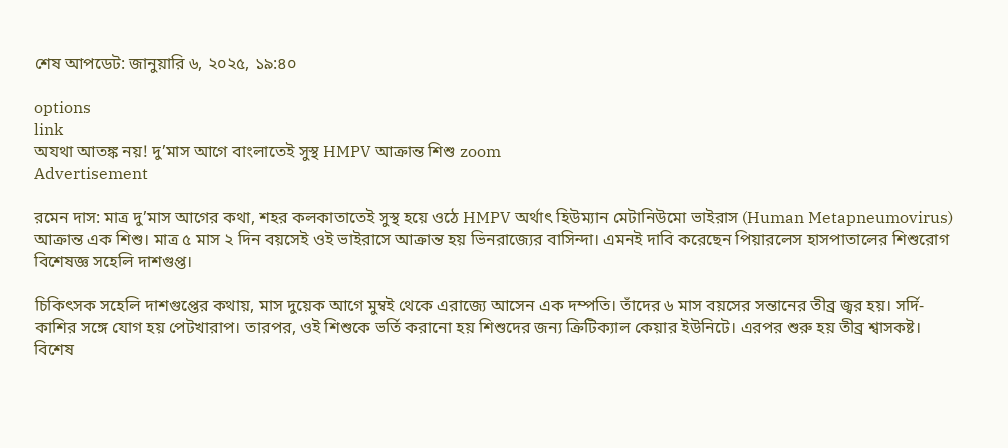শেষ আপডেট: জানুয়ারি ৬, ২০২৫, ১৯:৪০

options
link
অযথা আতঙ্ক নয়! দু’মাস আগে বাংলাতেই সুস্থ HMPV আক্রান্ত শিশু zoom
Advertisement

রমেন দাস: মাত্র দু’মাস আগের কথা, শহর কলকাতাতেই সুস্থ হয়ে ওঠে HMPV অর্থাৎ হিউম্যান মেটানিউমো ভাইরাস (Human Metapneumovirus) আক্রান্ত এক শিশু। মাত্র ৫ মাস ২ দিন বয়সেই ওই ভাইরাসে আক্রান্ত হয় ভিনরাজ্যের বাসিন্দা। এমনই দাবি করেছেন পিয়ারলেস হাসপাতালের শিশুরোগ বিশেষজ্ঞ সহেলি দাশগুপ্ত।

চিকিৎসক সহেলি দাশগুপ্তের কথায়, মাস দুয়েক আগে মুম্বই থেকে এরাজ্যে আসেন এক দম্পতি। তাঁদের ৬ মাস বয়সের সন্তানের তীব্র জ্বর হয়। সর্দি-কাশির সঙ্গে যোগ হয় পেটখারাপ। তারপর, ওই শিশুকে ভর্তি করানো হয় শিশুদের জন্য ক্রিটিক্যাল কেয়ার ইউনিটে। এরপর শুরু হয় তীব্র শ্বাসকষ্ট। বিশেষ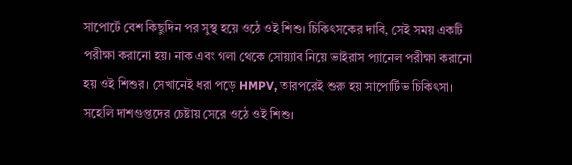সাপোর্টে বেশ কিছুদিন পর সুস্থ হয়ে ওঠে ওই শিশু। চিকিৎসকের দাবি, সেই সময় একটি পরীক্ষা করানো হয়। নাক এবং গলা থেকে সোয়্যাব নিয়ে ভাইরাস প্যানেল পরীক্ষা করানো হয় ওই শিশুর। সেখানেই ধরা পড়ে HMPV, তারপরেই শুরু হয় সাপোর্টিভ চিকিৎসা। সহেলি দাশগুপ্তদের চেষ্টায় সেরে ওঠে ওই শিশু।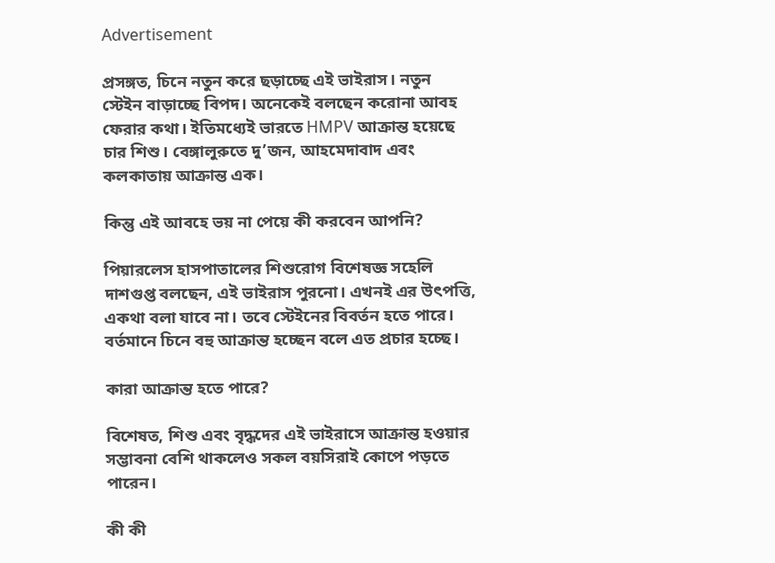Advertisement

প্রসঙ্গত, চিনে নতুন করে ছড়াচ্ছে এই ভাইরাস। নতুন স্টেইন বাড়াচ্ছে বিপদ। অনেকেই বলছেন করোনা আবহ ফেরার কথা। ইতিমধ্যেই ভারতে HMPV আক্রান্ত হয়েছে চার শিশু। বেঙ্গালুরুতে দু’জন, আহমেদাবাদ এবং কলকাতায় আক্রান্ত এক।

কিন্তু এই আবহে ভয় না পেয়ে কী করবেন আপনি?

পিয়ারলেস হাসপাতালের শিশুরোগ বিশেষজ্ঞ সহেলি দাশগুপ্ত বলছেন, এই ভাইরাস পুরনো। এখনই এর উৎপত্তি, একথা বলা যাবে না। তবে স্টেইনের বিবর্তন হতে পারে। বর্তমানে চিনে বহু আক্রান্ত হচ্ছেন বলে এত প্রচার হচ্ছে।

কারা আক্রান্ত হতে পারে?

বিশেষত, শিশু এবং বৃদ্ধদের এই ভাইরাসে আক্রান্ত হওয়ার সম্ভাবনা বেশি থাকলেও সকল বয়সিরাই কোপে পড়তে পারেন।

কী কী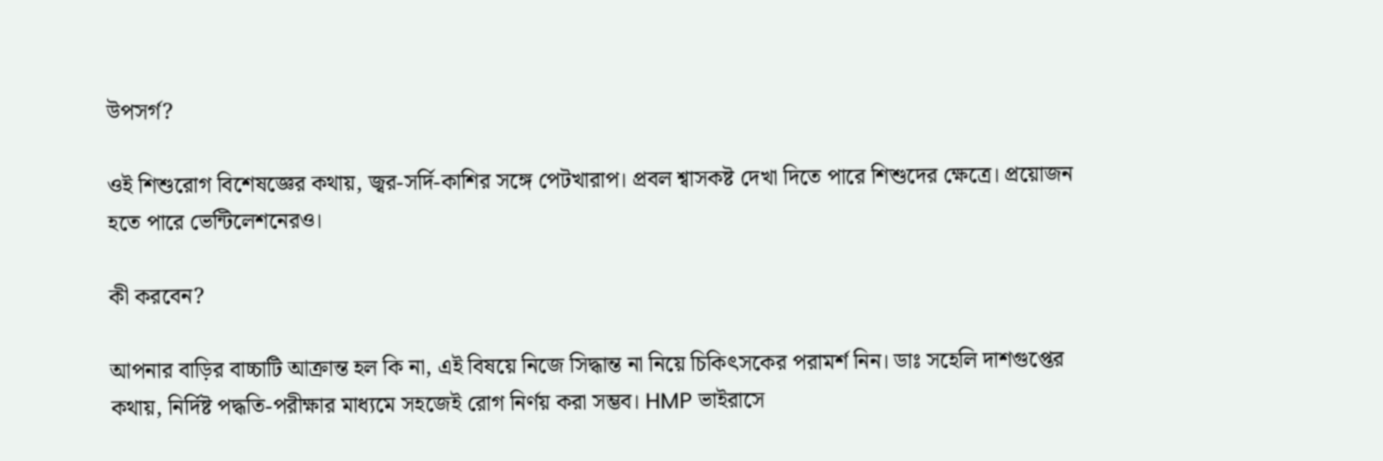উপসর্গ?

ওই শিশুরোগ বিশেষজ্ঞের কথায়, জ্বর-সর্দি-কাশির সঙ্গে পেটখারাপ। প্রবল শ্বাসকষ্ট দেখা দিতে পারে শিশুদের ক্ষেত্রে। প্রয়োজন হতে পারে ভেন্টিলেশনেরও।

কী করবেন?

আপনার বাড়ির বাচ্চাটি আক্রান্ত হল কি না, এই বিষয়ে নিজে সিদ্ধান্ত না নিয়ে চিকিৎসকের পরামর্শ নিন। ডাঃ সহেলি দাশগুপ্তের কথায়, নির্দিষ্ট পদ্ধতি-পরীক্ষার মাধ্যমে সহজেই রোগ নির্ণয় করা সম্ভব। HMP ভাইরাসে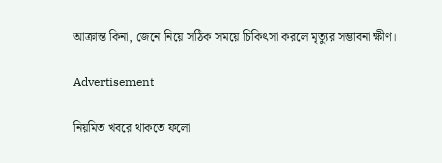আক্রান্ত কিনা, জেনে নিয়ে সঠিক সময়ে চিকিৎসা করলে মৃত্যুর সম্ভাবনা ক্ষীণ।

Advertisement

নিয়মিত খবরে থাকতে ফলো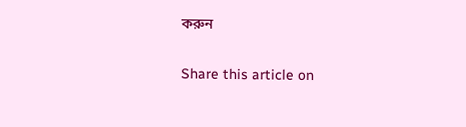করুন

Share this article on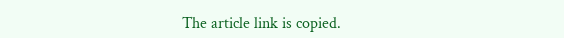The article link is copied.